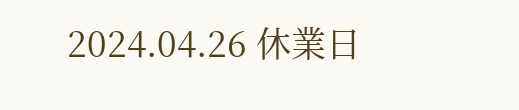2024.04.26 休業日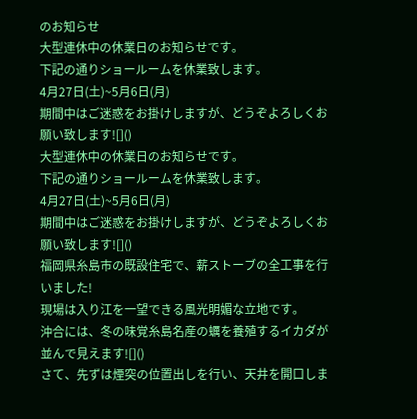のお知らせ
大型連休中の休業日のお知らせです。
下記の通りショールームを休業致します。
4月27日(土)~5月6日(月)
期間中はご迷惑をお掛けしますが、どうぞよろしくお願い致します![]()
大型連休中の休業日のお知らせです。
下記の通りショールームを休業致します。
4月27日(土)~5月6日(月)
期間中はご迷惑をお掛けしますが、どうぞよろしくお願い致します![]()
福岡県糸島市の既設住宅で、薪ストーブの全工事を行いました!
現場は入り江を一望できる風光明媚な立地です。
沖合には、冬の味覚糸島名産の蠣を養殖するイカダが並んで見えます![]()
さて、先ずは煙突の位置出しを行い、天井を開口しま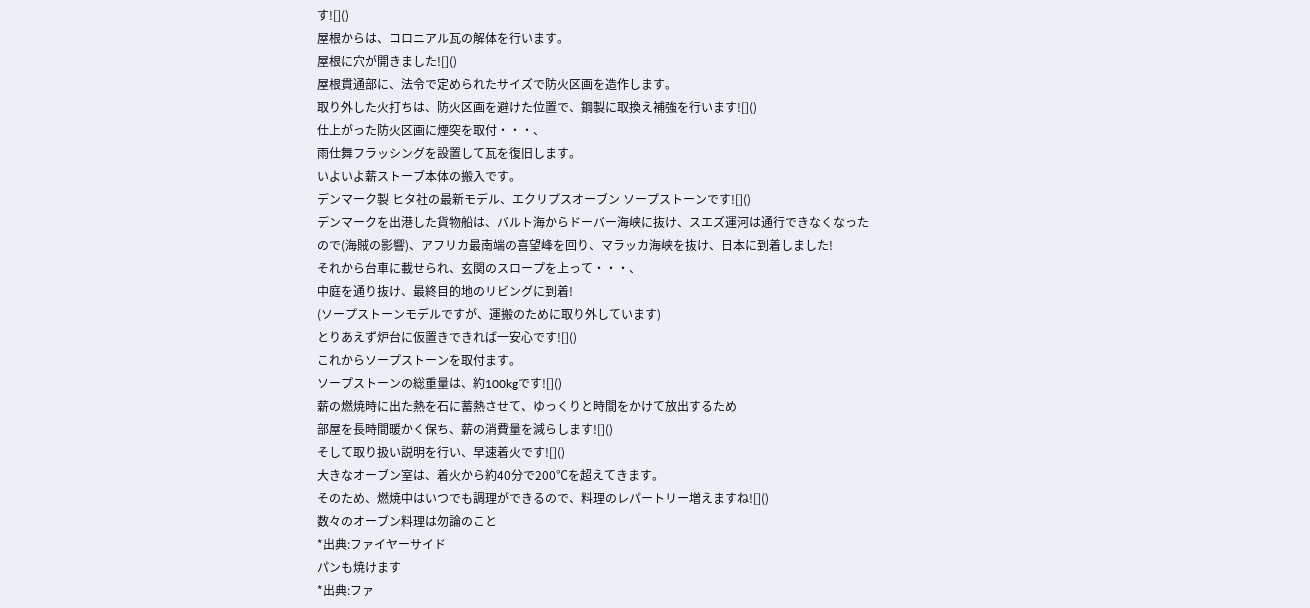す![]()
屋根からは、コロニアル瓦の解体を行います。
屋根に穴が開きました![]()
屋根貫通部に、法令で定められたサイズで防火区画を造作します。
取り外した火打ちは、防火区画を避けた位置で、鋼製に取換え補強を行います![]()
仕上がった防火区画に煙突を取付・・・、
雨仕舞フラッシングを設置して瓦を復旧します。
いよいよ薪ストーブ本体の搬入です。
デンマーク製 ヒタ社の最新モデル、エクリプスオーブン ソープストーンです![]()
デンマークを出港した貨物船は、バルト海からドーバー海峡に抜け、スエズ運河は通行できなくなった
ので(海賊の影響)、アフリカ最南端の喜望峰を回り、マラッカ海峡を抜け、日本に到着しました!
それから台車に載せられ、玄関のスロープを上って・・・、
中庭を通り抜け、最終目的地のリビングに到着!
(ソープストーンモデルですが、運搬のために取り外しています)
とりあえず炉台に仮置きできれば一安心です![]()
これからソープストーンを取付ます。
ソープストーンの総重量は、約100kgです![]()
薪の燃焼時に出た熱を石に蓄熱させて、ゆっくりと時間をかけて放出するため
部屋を長時間暖かく保ち、薪の消費量を減らします![]()
そして取り扱い説明を行い、早速着火です![]()
大きなオーブン室は、着火から約40分で200℃を超えてきます。
そのため、燃焼中はいつでも調理ができるので、料理のレパートリー増えますね![]()
数々のオーブン料理は勿論のこと
*出典:ファイヤーサイド
パンも焼けます
*出典:ファ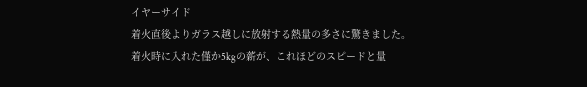イヤーサイド
着火直後よりガラス越しに放射する熱量の多さに驚きました。
着火時に入れた僅か5kgの薪が、これほどのスピードと量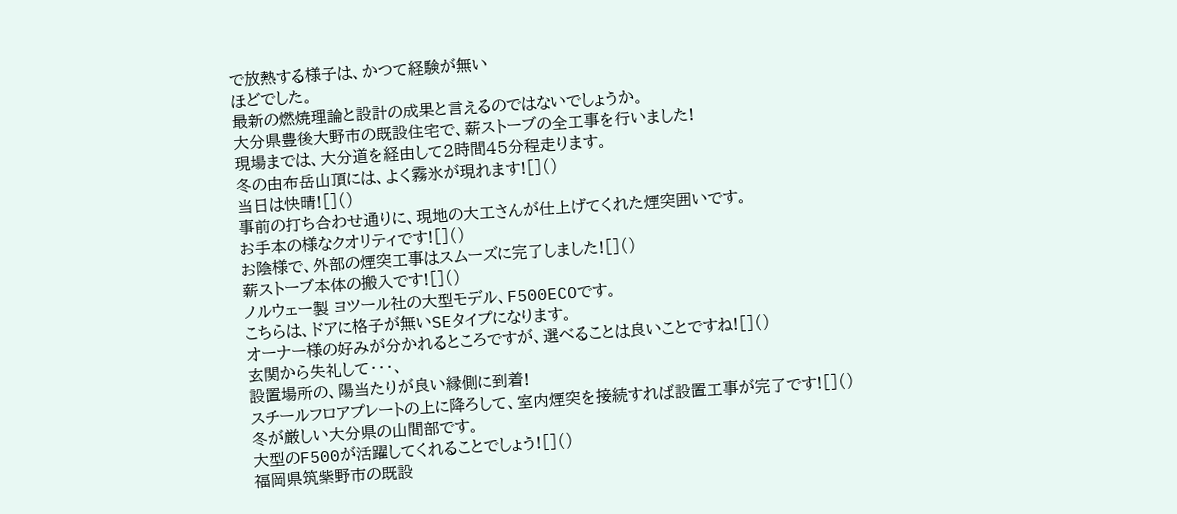で放熱する様子は、かつて経験が無い
ほどでした。
最新の燃焼理論と設計の成果と言えるのではないでしょうか。
大分県豊後大野市の既設住宅で、薪ストーブの全工事を行いました!
現場までは、大分道を経由して2時間45分程走ります。
冬の由布岳山頂には、よく霧氷が現れます![]()
当日は快晴![]()
事前の打ち合わせ通りに、現地の大工さんが仕上げてくれた煙突囲いです。
お手本の様なクオリティです![]()
お陰様で、外部の煙突工事はスムーズに完了しました![]()
薪ストーブ本体の搬入です![]()
ノルウェー製 ヨツール社の大型モデル、F500ECOです。
こちらは、ドアに格子が無いSEタイプになります。
オーナー様の好みが分かれるところですが、選べることは良いことですね![]()
玄関から失礼して・・・、
設置場所の、陽当たりが良い縁側に到着!
スチールフロアプレートの上に降ろして、室内煙突を接続すれば設置工事が完了です![]()
冬が厳しい大分県の山間部です。
大型のF500が活躍してくれることでしょう![]()
福岡県筑紫野市の既設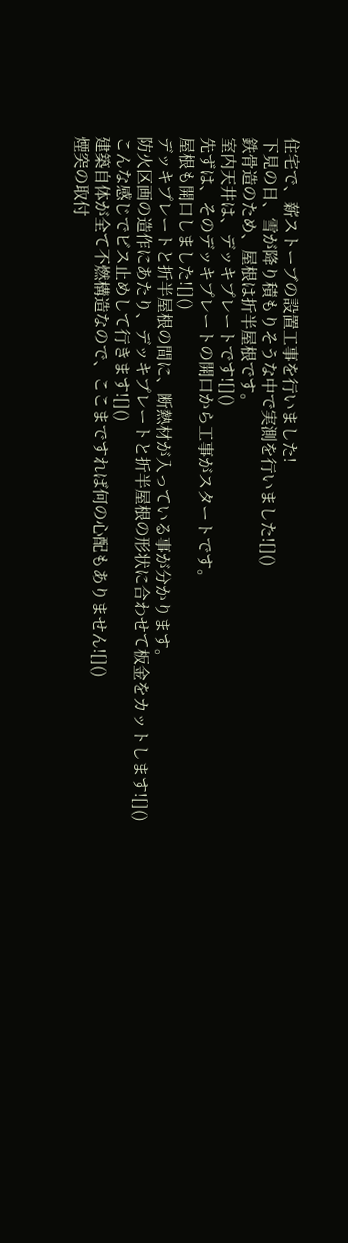住宅で、薪ストーブの設置工事を行いました!
下見の日、雪が降り積もりそうな中で実測を行いました![]()
鉄骨造のため、屋根は折半屋根です。
室内天井は、デッキプレートです![]()
先ずは、そのデッキプレートの開口から工事がスタートです。
屋根も開口しました![]()
デッキプレートと折半屋根の間に、断熱材が入っている事が分かります。
防火区画の造作にあたり、デッキプレートと折半屋根の形状に合わせて板金をカットします![]()
こんな感じでビス止めして行きます![]()
建築自体が全て不燃構造なので、ここまですれば何の心配もありません![]()
煙突の取付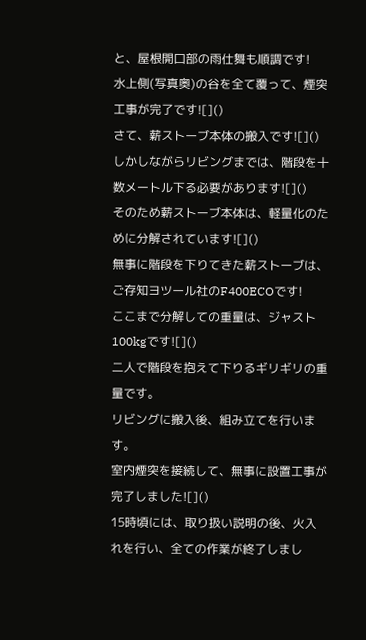と、屋根開口部の雨仕舞も順調です!
水上側(写真奥)の谷を全て覆って、煙突工事が完了です![]()
さて、薪ストーブ本体の搬入です![]()
しかしながらリビングまでは、階段を十数メートル下る必要があります![]()
そのため薪ストーブ本体は、軽量化のために分解されています![]()
無事に階段を下りてきた薪ストーブは、ご存知ヨツール社のF400ECOです!
ここまで分解しての重量は、ジャスト100kgです![]()
二人で階段を抱えて下りるギリギリの重量です。
リビングに搬入後、組み立てを行います。
室内煙突を接続して、無事に設置工事が完了しました![]()
15時頃には、取り扱い説明の後、火入れを行い、全ての作業が終了しまし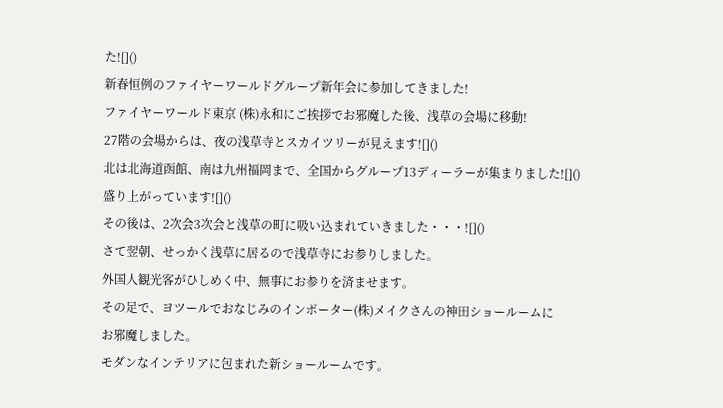た![]()
新春恒例のファイヤーワールドグループ新年会に参加してきました!
ファイヤーワールド東京 (株)永和にご挨拶でお邪魔した後、浅草の会場に移動!
27階の会場からは、夜の浅草寺とスカイツリーが見えます![]()
北は北海道函館、南は九州福岡まで、全国からグループ13ディーラーが集まりました![]()
盛り上がっています![]()
その後は、2次会3次会と浅草の町に吸い込まれていきました・・・![]()
さて翌朝、せっかく浅草に居るので浅草寺にお参りしました。
外国人観光客がひしめく中、無事にお参りを済ませます。
その足で、ヨツールでおなじみのインポーター(株)メイクさんの神田ショールームに
お邪魔しました。
モダンなインテリアに包まれた新ショールームです。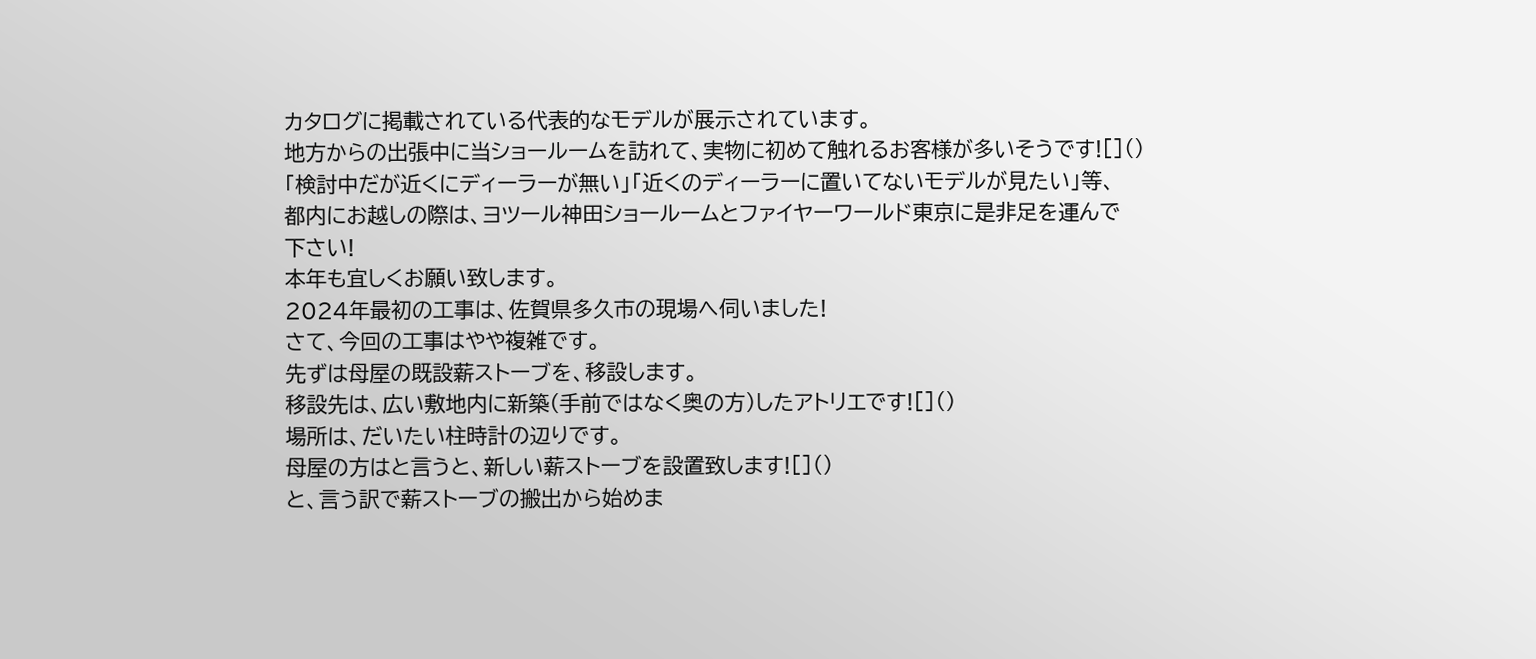カタログに掲載されている代表的なモデルが展示されています。
地方からの出張中に当ショールームを訪れて、実物に初めて触れるお客様が多いそうです![]()
「検討中だが近くにディーラーが無い」「近くのディーラーに置いてないモデルが見たい」等、
都内にお越しの際は、ヨツール神田ショールームとファイヤーワールド東京に是非足を運んで
下さい!
本年も宜しくお願い致します。
2024年最初の工事は、佐賀県多久市の現場へ伺いました!
さて、今回の工事はやや複雑です。
先ずは母屋の既設薪ストーブを、移設します。
移設先は、広い敷地内に新築(手前ではなく奥の方)したアトリエです![]()
場所は、だいたい柱時計の辺りです。
母屋の方はと言うと、新しい薪ストーブを設置致します![]()
と、言う訳で薪ストーブの搬出から始めま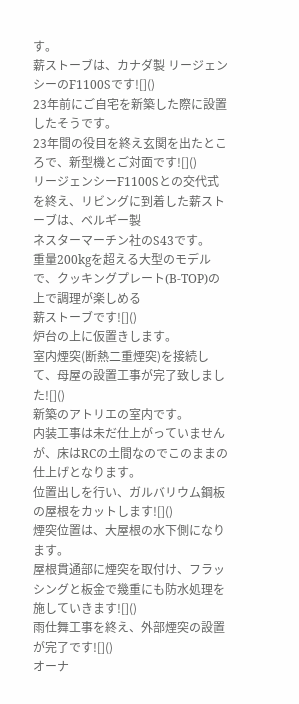す。
薪ストーブは、カナダ製 リージェンシーのF1100Sです![]()
23年前にご自宅を新築した際に設置したそうです。
23年間の役目を終え玄関を出たところで、新型機とご対面です![]()
リージェンシーF1100Sとの交代式を終え、リビングに到着した薪ストーブは、ベルギー製
ネスターマーチン社のS43です。
重量200kgを超える大型のモデルで、クッキングプレート(B-TOP)の上で調理が楽しめる
薪ストーブです![]()
炉台の上に仮置きします。
室内煙突(断熱二重煙突)を接続して、母屋の設置工事が完了致しました![]()
新築のアトリエの室内です。
内装工事は未だ仕上がっていませんが、床はRCの土間なのでこのままの仕上げとなります。
位置出しを行い、ガルバリウム鋼板の屋根をカットします![]()
煙突位置は、大屋根の水下側になります。
屋根貫通部に煙突を取付け、フラッシングと板金で幾重にも防水処理を施していきます![]()
雨仕舞工事を終え、外部煙突の設置が完了です![]()
オーナ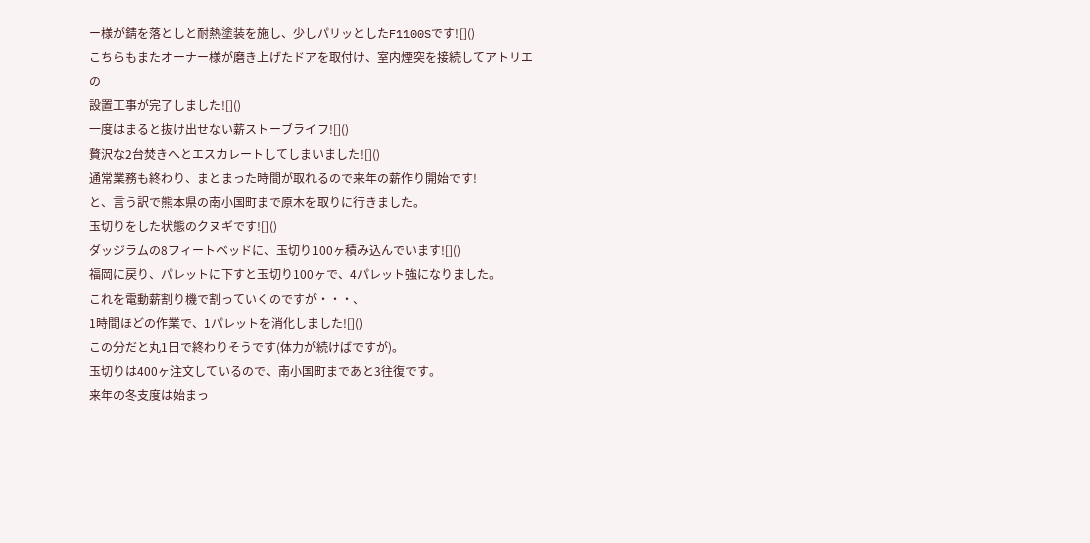ー様が錆を落としと耐熱塗装を施し、少しパリッとしたF1100Sです![]()
こちらもまたオーナー様が磨き上げたドアを取付け、室内煙突を接続してアトリエの
設置工事が完了しました![]()
一度はまると抜け出せない薪ストーブライフ![]()
贅沢な2台焚きへとエスカレートしてしまいました![]()
通常業務も終わり、まとまった時間が取れるので来年の薪作り開始です!
と、言う訳で熊本県の南小国町まで原木を取りに行きました。
玉切りをした状態のクヌギです![]()
ダッジラムの8フィートベッドに、玉切り100ヶ積み込んでいます![]()
福岡に戻り、パレットに下すと玉切り100ヶで、4パレット強になりました。
これを電動薪割り機で割っていくのですが・・・、
1時間ほどの作業で、1パレットを消化しました![]()
この分だと丸1日で終わりそうです(体力が続けばですが)。
玉切りは400ヶ注文しているので、南小国町まであと3往復です。
来年の冬支度は始まっ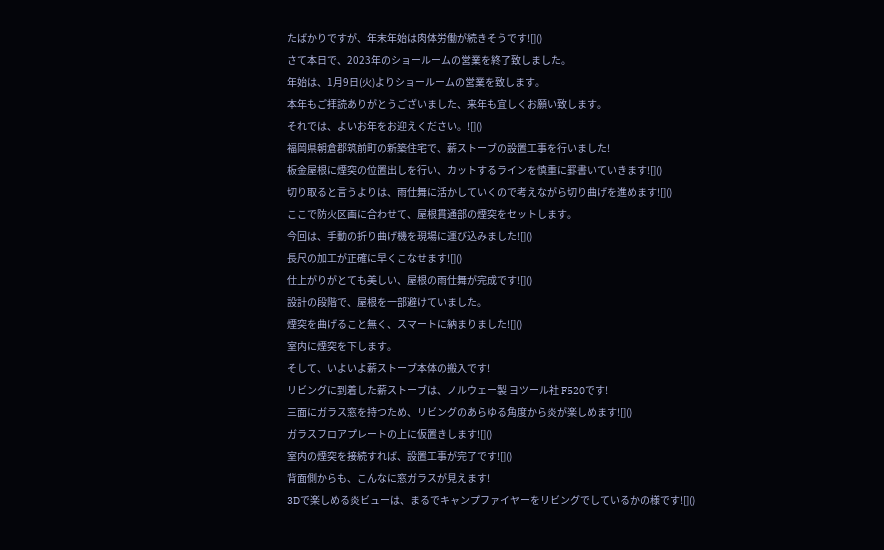たばかりですが、年末年始は肉体労働が続きそうです![]()
さて本日で、2023年のショールームの営業を終了致しました。
年始は、1月9日(火)よりショールームの営業を致します。
本年もご拝読ありがとうございました、来年も宜しくお願い致します。
それでは、よいお年をお迎えください。![]()
福岡県朝倉郡筑前町の新築住宅で、薪ストーブの設置工事を行いました!
板金屋根に煙突の位置出しを行い、カットするラインを慎重に罫書いていきます![]()
切り取ると言うよりは、雨仕舞に活かしていくので考えながら切り曲げを進めます![]()
ここで防火区画に合わせて、屋根貫通部の煙突をセットします。
今回は、手動の折り曲げ機を現場に運び込みました![]()
長尺の加工が正確に早くこなせます![]()
仕上がりがとても美しい、屋根の雨仕舞が完成です![]()
設計の段階で、屋根を一部避けていました。
煙突を曲げること無く、スマートに納まりました![]()
室内に煙突を下します。
そして、いよいよ薪ストーブ本体の搬入です!
リビングに到着した薪ストーブは、ノルウェー製 ヨツール社 F520です!
三面にガラス窓を持つため、リビングのあらゆる角度から炎が楽しめます![]()
ガラスフロアプレートの上に仮置きします![]()
室内の煙突を接続すれば、設置工事が完了です![]()
背面側からも、こんなに窓ガラスが見えます!
3Dで楽しめる炎ビューは、まるでキャンプファイヤーをリビングでしているかの様です![]()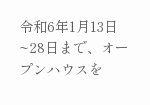令和6年1月13日~28日まで、オープンハウスを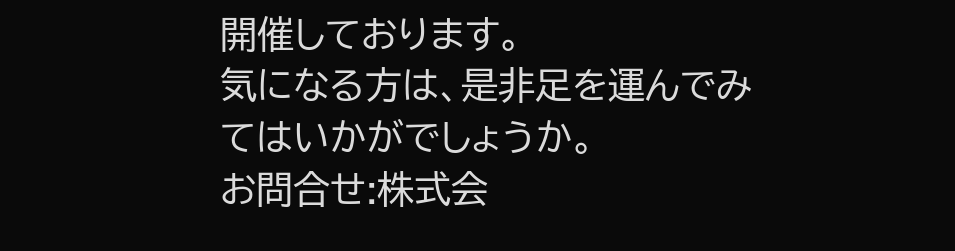開催しております。
気になる方は、是非足を運んでみてはいかがでしょうか。
お問合せ:株式会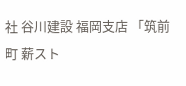社 谷川建設 福岡支店 「筑前町 薪スト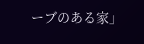ーブのある家」